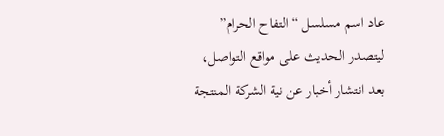عاد اسم مسلسل “التفاح الحرام” ليتصدر الحديث على مواقع التواصل، بعد انتشار أخبار عن نية الشركة المنتجة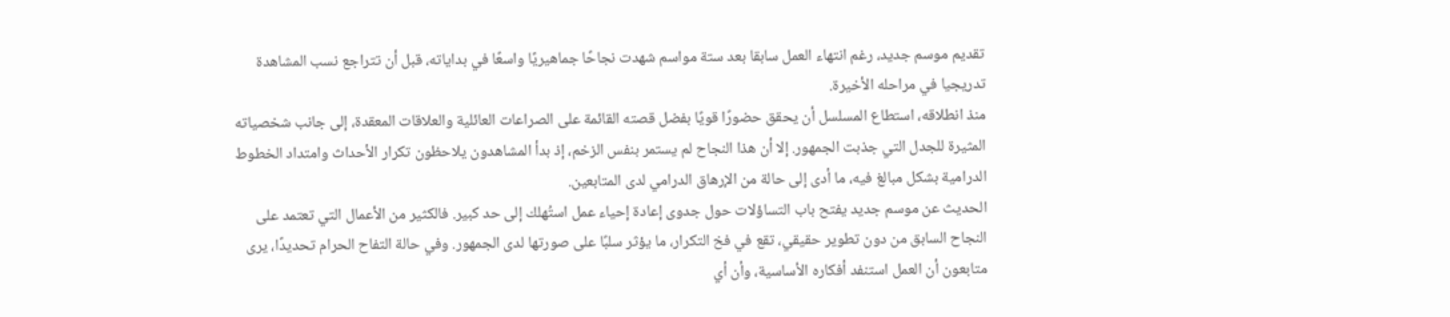تقديم موسم جديد، رغم انتهاء العمل سابقا بعد ستة مواسم شهدت نجاحًا جماهيريًا واسعًا في بداياته، قبل أن تتراجع نسب المشاهدة تدريجيا في مراحله الأخيرة.
منذ انطلاقه، استطاع المسلسل أن يحقق حضورًا قويًا بفضل قصته القائمة على الصراعات العائلية والعلاقات المعقدة، إلى جانب شخصياته المثيرة للجدل التي جذبت الجمهور. إلا أن هذا النجاح لم يستمر بنفس الزخم، إذ بدأ المشاهدون يلاحظون تكرار الأحداث وامتداد الخطوط الدرامية بشكل مبالغ فيه، ما أدى إلى حالة من الإرهاق الدرامي لدى المتابعين.
الحديث عن موسم جديد يفتح باب التساؤلات حول جدوى إعادة إحياء عمل استُهلك إلى حد كبير. فالكثير من الأعمال التي تعتمد على النجاح السابق من دون تطوير حقيقي، تقع في فخ التكرار، ما يؤثر سلبًا على صورتها لدى الجمهور. وفي حالة التفاح الحرام تحديدًا، يرى متابعون أن العمل استنفد أفكاره الأساسية، وأن أي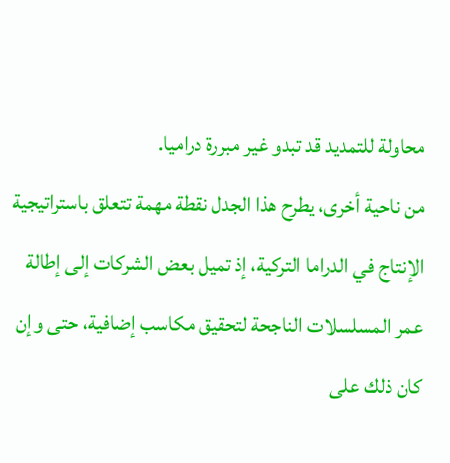محاولة للتمديد قد تبدو غير مبررة دراميا.
من ناحية أخرى، يطرح هذا الجدل نقطة مهمة تتعلق باستراتيجية الإنتاج في الدراما التركية، إذ تميل بعض الشركات إلى إطالة عمر المسلسلات الناجحة لتحقيق مكاسب إضافية، حتى وإن كان ذلك على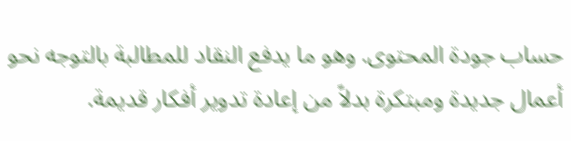حساب جودة المحتوى. وهو ما يدفع النقاد للمطالبة بالتوجه نحو أعمال جديدة ومبتكرة بدلاً من إعادة تدوير أفكار قديمة.